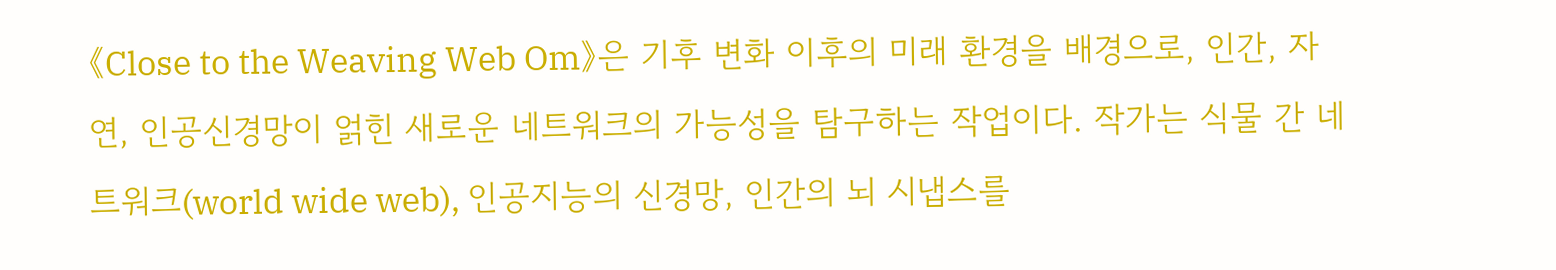《Close to the Weaving Web Om》은 기후 변화 이후의 미래 환경을 배경으로, 인간, 자연, 인공신경망이 얽힌 새로운 네트워크의 가능성을 탐구하는 작업이다. 작가는 식물 간 네트워크(world wide web), 인공지능의 신경망, 인간의 뇌 시냅스를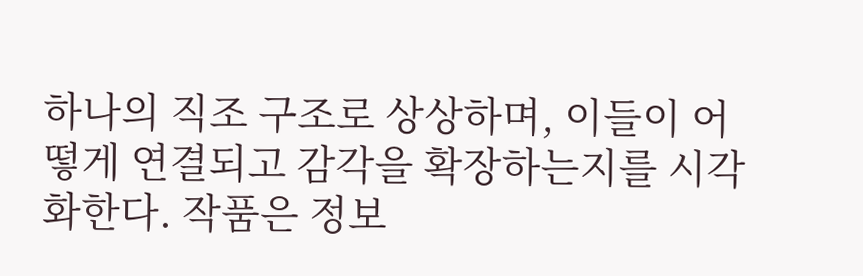하나의 직조 구조로 상상하며, 이들이 어떻게 연결되고 감각을 확장하는지를 시각화한다. 작품은 정보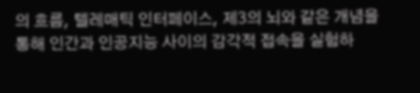의 흐름, 텔레매틱 인터페이스, 제3의 뇌와 같은 개념을 통해 인간과 인공지능 사이의 감각적 접속을 실험하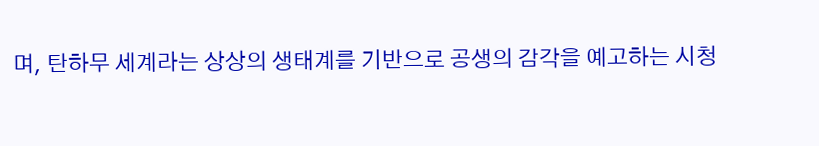며, 탄하무 세계라는 상상의 생태계를 기반으로 공생의 감각을 예고하는 시청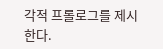각적 프롤로그를 제시한다.